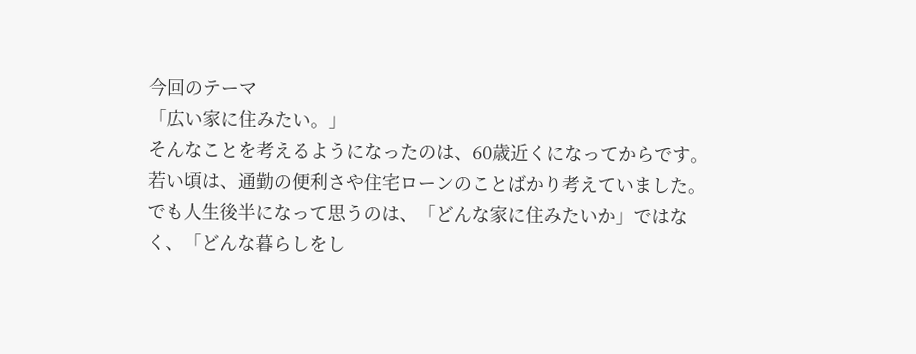今回のテーマ
「広い家に住みたい。」
そんなことを考えるようになったのは、60歳近くになってからです。
若い頃は、通勤の便利さや住宅ローンのことばかり考えていました。
でも人生後半になって思うのは、「どんな家に住みたいか」ではなく、「どんな暮らしをし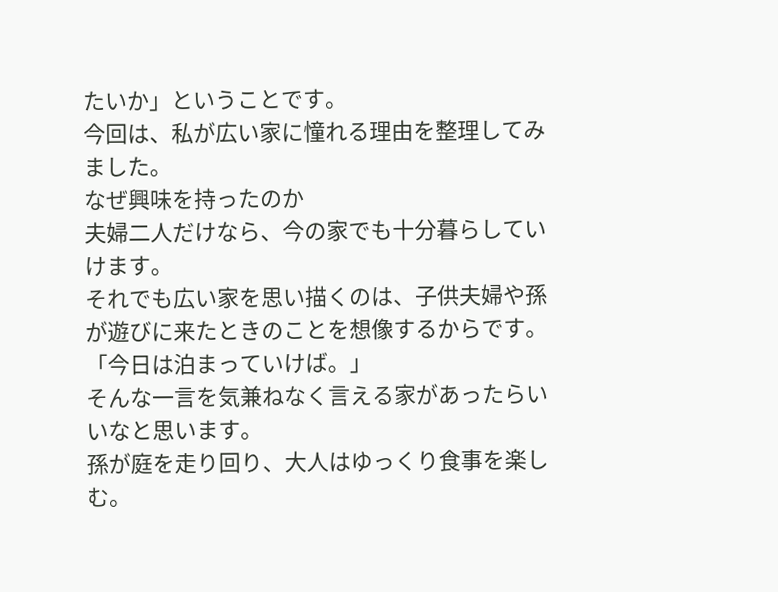たいか」ということです。
今回は、私が広い家に憧れる理由を整理してみました。
なぜ興味を持ったのか
夫婦二人だけなら、今の家でも十分暮らしていけます。
それでも広い家を思い描くのは、子供夫婦や孫が遊びに来たときのことを想像するからです。
「今日は泊まっていけば。」
そんな一言を気兼ねなく言える家があったらいいなと思います。
孫が庭を走り回り、大人はゆっくり食事を楽しむ。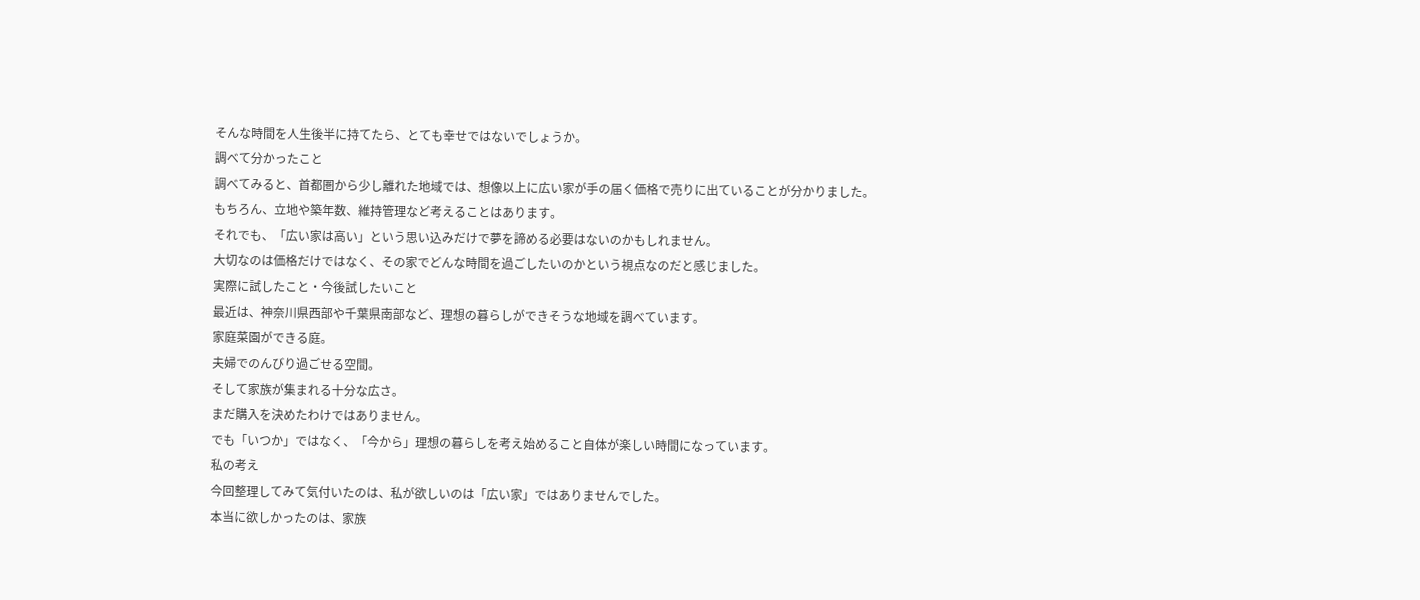そんな時間を人生後半に持てたら、とても幸せではないでしょうか。
調べて分かったこと
調べてみると、首都圏から少し離れた地域では、想像以上に広い家が手の届く価格で売りに出ていることが分かりました。
もちろん、立地や築年数、維持管理など考えることはあります。
それでも、「広い家は高い」という思い込みだけで夢を諦める必要はないのかもしれません。
大切なのは価格だけではなく、その家でどんな時間を過ごしたいのかという視点なのだと感じました。
実際に試したこと・今後試したいこと
最近は、神奈川県西部や千葉県南部など、理想の暮らしができそうな地域を調べています。
家庭菜園ができる庭。
夫婦でのんびり過ごせる空間。
そして家族が集まれる十分な広さ。
まだ購入を決めたわけではありません。
でも「いつか」ではなく、「今から」理想の暮らしを考え始めること自体が楽しい時間になっています。
私の考え
今回整理してみて気付いたのは、私が欲しいのは「広い家」ではありませんでした。
本当に欲しかったのは、家族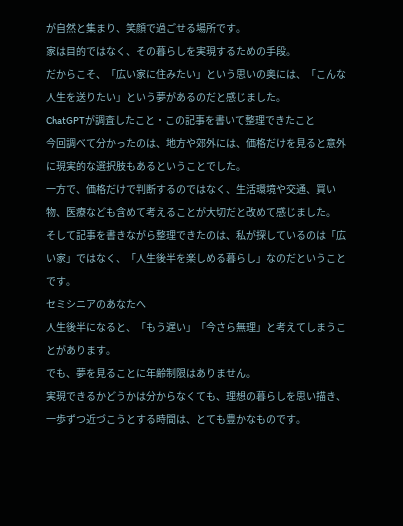が自然と集まり、笑顔で過ごせる場所です。
家は目的ではなく、その暮らしを実現するための手段。
だからこそ、「広い家に住みたい」という思いの奥には、「こんな人生を送りたい」という夢があるのだと感じました。
ChatGPTが調査したこと・この記事を書いて整理できたこと
今回調べて分かったのは、地方や郊外には、価格だけを見ると意外に現実的な選択肢もあるということでした。
一方で、価格だけで判断するのではなく、生活環境や交通、買い物、医療なども含めて考えることが大切だと改めて感じました。
そして記事を書きながら整理できたのは、私が探しているのは「広い家」ではなく、「人生後半を楽しめる暮らし」なのだということです。
セミシニアのあなたへ
人生後半になると、「もう遅い」「今さら無理」と考えてしまうことがあります。
でも、夢を見ることに年齢制限はありません。
実現できるかどうかは分からなくても、理想の暮らしを思い描き、一歩ずつ近づこうとする時間は、とても豊かなものです。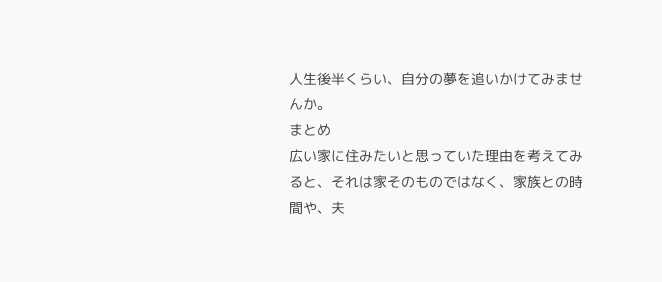人生後半くらい、自分の夢を追いかけてみませんか。
まとめ
広い家に住みたいと思っていた理由を考えてみると、それは家そのものではなく、家族との時間や、夫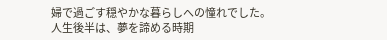婦で過ごす穏やかな暮らしへの憧れでした。
人生後半は、夢を諦める時期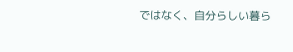ではなく、自分らしい暮ら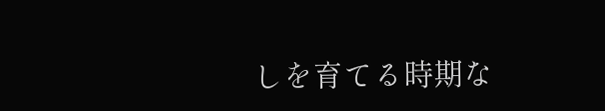しを育てる時期な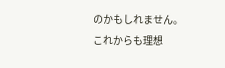のかもしれません。
これからも理想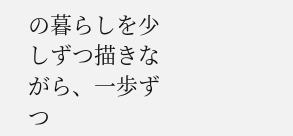の暮らしを少しずつ描きながら、一歩ずつ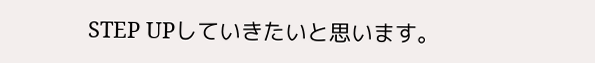STEP UPしていきたいと思います。